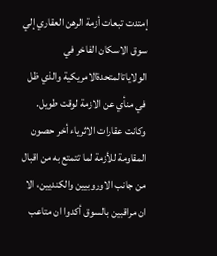إمتدت تبعات أزمة الرهن العقاري إلي سوق الاسكان الفاخر في الولاياتالمتحدةالامريكية والذي ظل في منأي عن الازمة لوقت طويل. وكانت عقارات الاثرياء أخر حصون المقاومة للأزمة لما تتمتع به من اقبال من جانب الاوروبيين والكنديين، الا ان مراقبين بالسوق أكدوا ان متاعب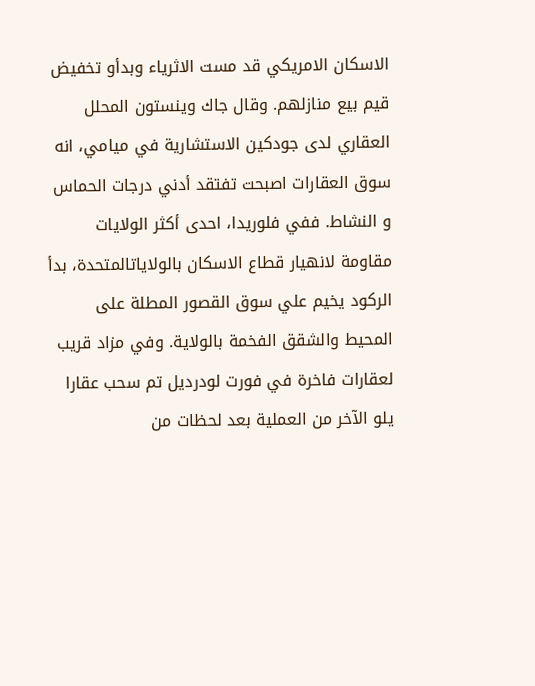الاسكان الامريكي قد مست الاثرياء وبدأو تخفيض قيم بيع منازلهم. وقال جاك وينستون المحلل العقاري لدى جودكين الاستشارية في ميامي، انه سوق العقارات اصبحت تفتقد أدني درجات الحماس و النشاط. ففي فلوريدا، احدى أكثر الولايات مقاومة لانهيار قطاع الاسكان بالولاياتالمتحدة، بدأ الركود يخيم علي سوق القصور المطلة على المحيط والشقق الفخمة بالولاية. وفي مزاد قريب لعقارات فاخرة في فورت لودرديل تم سحب عقارا يلو الآخر من العملية بعد لحظات من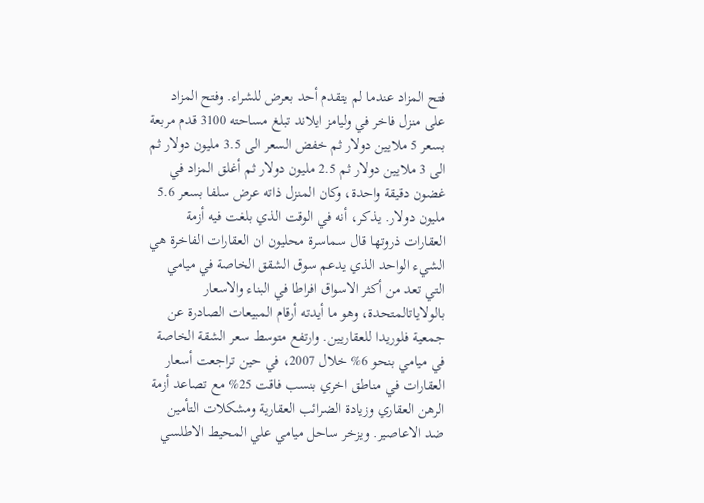فتح المزاد عندما لم يتقدم أحد بعرض للشراء. وفتح المزاد على منزل فاخر في وليامز ايلاند تبلغ مساحته 3100 قدم مربعة بسعر 5 ملايين دولار ثم خفض السعر الى 3.5 مليون دولار ثم الى 3 ملايين دولار ثم 2.5 مليون دولار ثم أغلق المزاد في غضون دقيقة واحدة، وكان المنزل ذاته عرض سلفا بسعر 5.6 مليون دولار. يذكر، أنه في الوقت الذي بلغت فيه أزمة العقارات ذروتها قال سماسرة محليون ان العقارات الفاخرة هي الشيء الواحد الذي يدعم سوق الشقق الخاصة في ميامي التي تعد من أكثر الاسواق افراطا في البناء والاسعار بالولاياتالمتحدة، وهو ما أيدته أرقام المبيعات الصادرة عن جمعية فلوريدا للعقاريين. وارتفع متوسط سعر الشقة الخاصة في ميامي بنحو 6% خلال 2007، في حين تراجعت أسعار العقارات في مناطق اخري بنسب فاقت 25% مع تصاعد أزمة الرهن العقاري وزيادة الضرائب العقارية ومشكلات التأمين ضد الاعاصير. ويزخر ساحل ميامي علي المحيط الاطلسي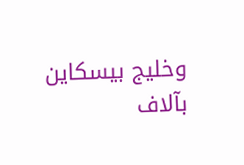وخليج بيسكاين بآلاف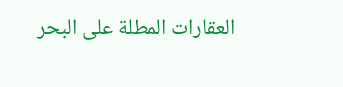العقارات المطلة على البحر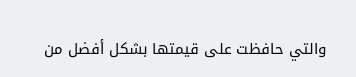والتي حافظت على قيمتها بشكل أفضل من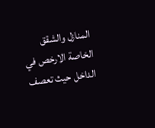المنازل والشقق الخاصة الارخص في الداخل حيث تعصف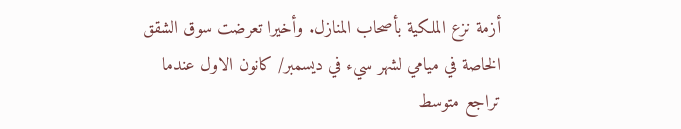أزمة نزع الملكية بأصحاب المنازل. وأخيرا تعرضت سوق الشقق الخاصة في ميامي لشهر سيء في ديسمبر/ كانون الاول عندما تراجع متوسط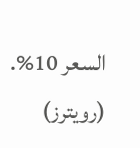السعر 10%. (رويترز)